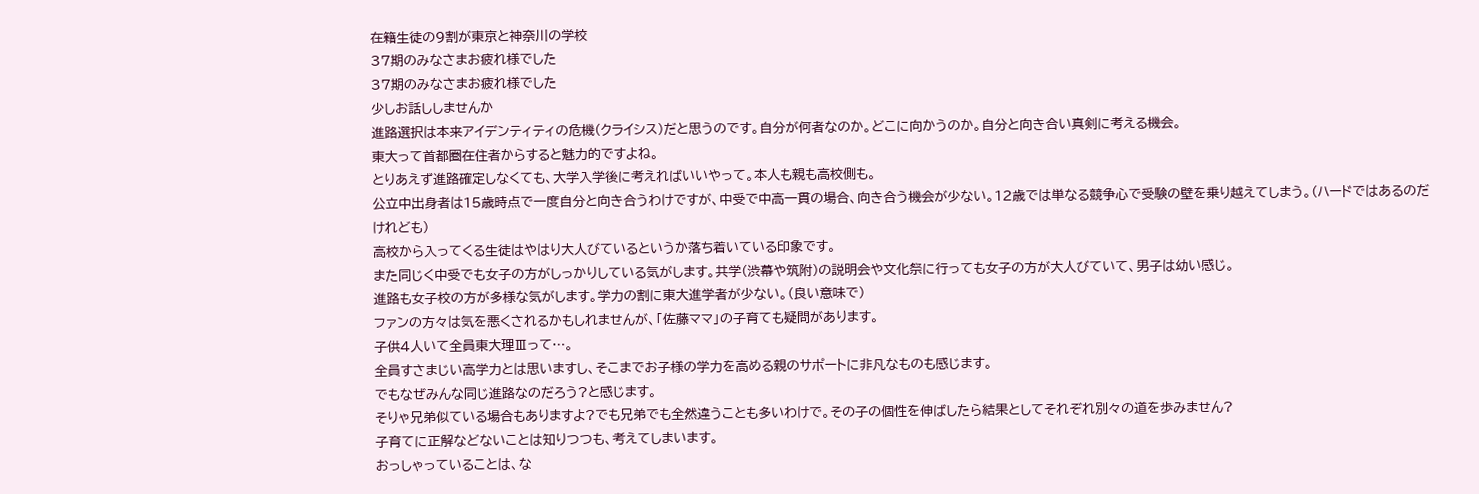在籍生徒の9割が東京と神奈川の学校
37期のみなさまお疲れ様でした
37期のみなさまお疲れ様でした
少しお話ししませんか
進路選択は本来アイデンティティの危機(クライシス)だと思うのです。自分が何者なのか。どこに向かうのか。自分と向き合い真剣に考える機会。
東大って首都圏在住者からすると魅力的ですよね。
とりあえず進路確定しなくても、大学入学後に考えればいいやって。本人も親も高校側も。
公立中出身者は15歳時点で一度自分と向き合うわけですが、中受で中高一貫の場合、向き合う機会が少ない。12歳では単なる競争心で受験の壁を乗り越えてしまう。(ハードではあるのだけれども)
高校から入ってくる生徒はやはり大人びているというか落ち着いている印象です。
また同じく中受でも女子の方がしっかりしている気がします。共学(渋幕や筑附)の説明会や文化祭に行っても女子の方が大人びていて、男子は幼い感じ。
進路も女子校の方が多様な気がします。学力の割に東大進学者が少ない。(良い意味で)
ファンの方々は気を悪くされるかもしれませんが、「佐藤ママ」の子育ても疑問があります。
子供4人いて全員東大理Ⅲって…。
全員すさまじい高学力とは思いますし、そこまでお子様の学力を高める親のサポートに非凡なものも感じます。
でもなぜみんな同じ進路なのだろう?と感じます。
そりゃ兄弟似ている場合もありますよ?でも兄弟でも全然違うことも多いわけで。その子の個性を伸ばしたら結果としてそれぞれ別々の道を歩みません?
子育てに正解などないことは知りつつも、考えてしまいます。
おっしゃっていることは、な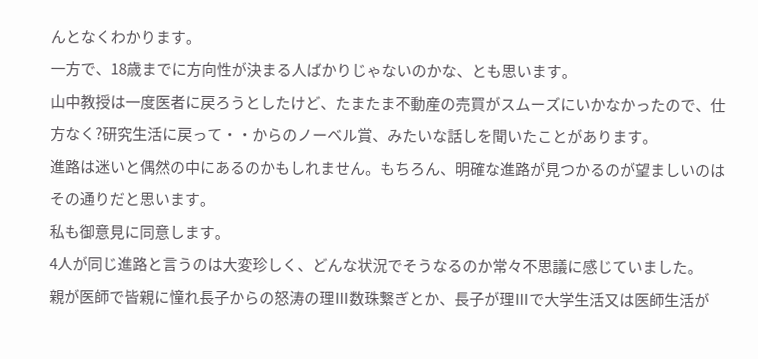んとなくわかります。
一方で、18歳までに方向性が決まる人ばかりじゃないのかな、とも思います。
山中教授は一度医者に戻ろうとしたけど、たまたま不動産の売買がスムーズにいかなかったので、仕方なく?研究生活に戻って・・からのノーベル賞、みたいな話しを聞いたことがあります。
進路は迷いと偶然の中にあるのかもしれません。もちろん、明確な進路が見つかるのが望ましいのはその通りだと思います。
私も御意見に同意します。
4人が同じ進路と言うのは大変珍しく、どんな状況でそうなるのか常々不思議に感じていました。
親が医師で皆親に憧れ長子からの怒涛の理Ⅲ数珠繋ぎとか、長子が理Ⅲで大学生活又は医師生活が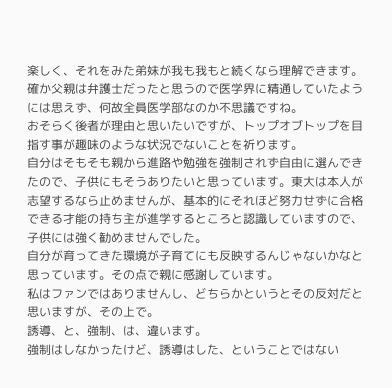楽しく、それをみた弟妹が我も我もと続くなら理解できます。
確か父親は弁護士だったと思うので医学界に精通していたようには思えず、何故全員医学部なのか不思議ですね。
おそらく後者が理由と思いたいですが、トップオブトップを目指す事が趣味のような状況でないことを祈ります。
自分はそもそも親から進路や勉強を強制されず自由に選んできたので、子供にもそうありたいと思っています。東大は本人が志望するなら止めませんが、基本的にそれほど努力せずに合格できる才能の持ち主が進学するところと認識していますので、子供には強く勧めませんでした。
自分が育ってきた環境が子育てにも反映するんじゃないかなと思っています。その点で親に感謝しています。
私はファンではありませんし、どちらかというとその反対だと思いますが、その上で。
誘導、と、強制、は、違います。
強制はしなかったけど、誘導はした、ということではない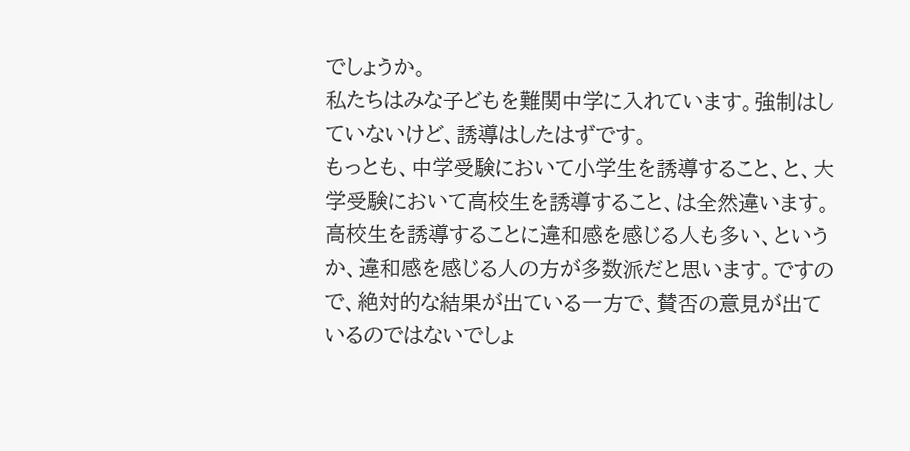でしょうか。
私たちはみな子どもを難関中学に入れています。強制はしていないけど、誘導はしたはずです。
もっとも、中学受験において小学生を誘導すること、と、大学受験において高校生を誘導すること、は全然違います。
高校生を誘導することに違和感を感じる人も多い、というか、違和感を感じる人の方が多数派だと思います。ですので、絶対的な結果が出ている一方で、賛否の意見が出ているのではないでしょ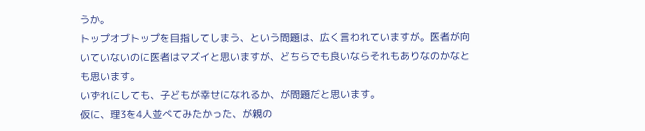うか。
トップオブトップを目指してしまう、という問題は、広く言われていますが。医者が向いていないのに医者はマズイと思いますが、どちらでも良いならそれもありなのかなとも思います。
いずれにしても、子どもが幸せになれるか、が問題だと思います。
仮に、理3を4人並べてみたかった、が親の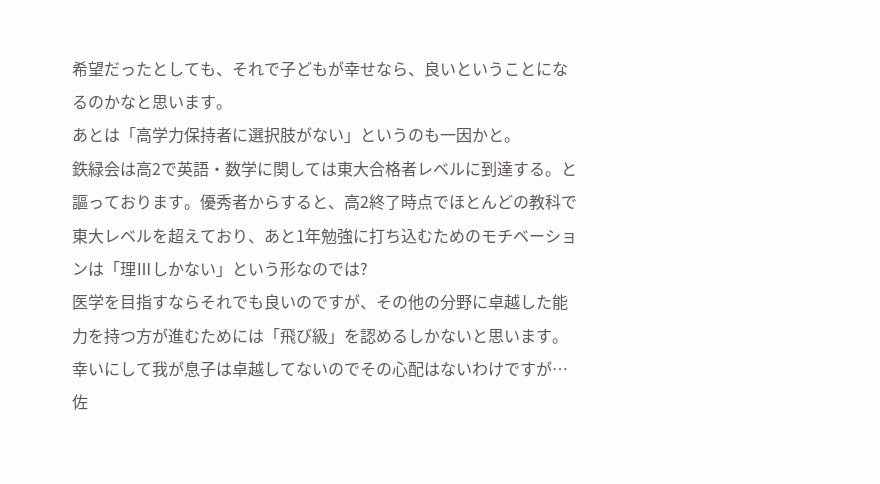希望だったとしても、それで子どもが幸せなら、良いということになるのかなと思います。
あとは「高学力保持者に選択肢がない」というのも一因かと。
鉄緑会は高2で英語・数学に関しては東大合格者レベルに到達する。と謳っております。優秀者からすると、高2終了時点でほとんどの教科で東大レベルを超えており、あと1年勉強に打ち込むためのモチベーションは「理Ⅲしかない」という形なのでは?
医学を目指すならそれでも良いのですが、その他の分野に卓越した能力を持つ方が進むためには「飛び級」を認めるしかないと思います。
幸いにして我が息子は卓越してないのでその心配はないわけですが…
佐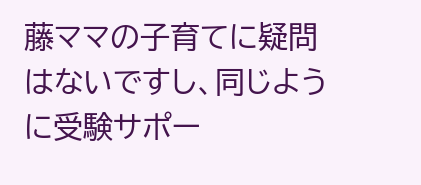藤ママの子育てに疑問はないですし、同じように受験サポー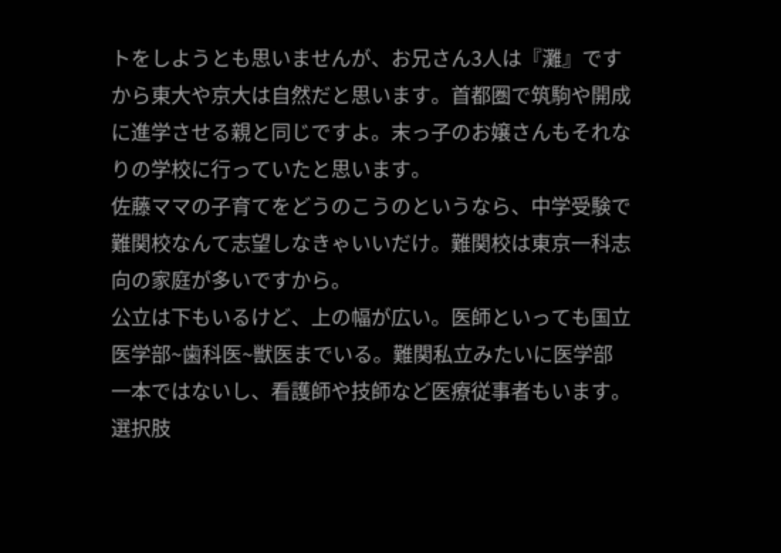トをしようとも思いませんが、お兄さん3人は『灘』ですから東大や京大は自然だと思います。首都圏で筑駒や開成に進学させる親と同じですよ。末っ子のお嬢さんもそれなりの学校に行っていたと思います。
佐藤ママの子育てをどうのこうのというなら、中学受験で難関校なんて志望しなきゃいいだけ。難関校は東京一科志向の家庭が多いですから。
公立は下もいるけど、上の幅が広い。医師といっても国立医学部~歯科医~獣医までいる。難関私立みたいに医学部一本ではないし、看護師や技師など医療従事者もいます。選択肢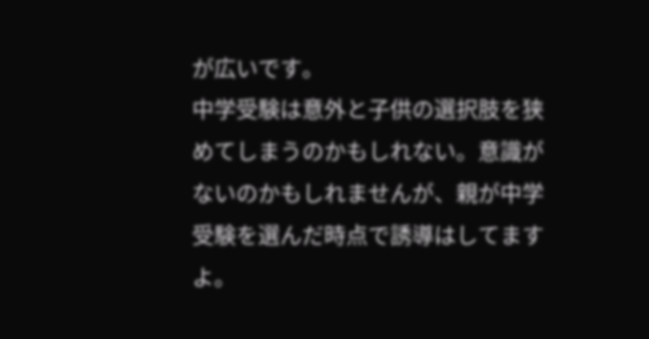が広いです。
中学受験は意外と子供の選択肢を狭めてしまうのかもしれない。意識がないのかもしれませんが、親が中学受験を選んだ時点で誘導はしてますよ。